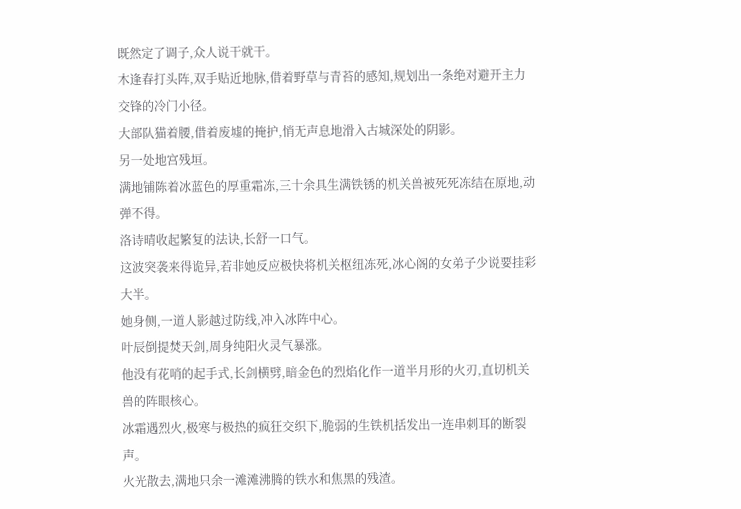既然定了调子,众人说干就干。
木逢春打头阵,双手贴近地脉,借着野草与青苔的感知,规划出一条绝对避开主力交锋的冷门小径。
大部队猫着腰,借着废墟的掩护,悄无声息地滑入古城深处的阴影。
另一处地宫残垣。
满地铺陈着冰蓝色的厚重霜冻,三十余具生满铁锈的机关兽被死死冻结在原地,动弹不得。
洛诗晴收起繁复的法诀,长舒一口气。
这波突袭来得诡异,若非她反应极快将机关枢纽冻死,冰心阁的女弟子少说要挂彩大半。
她身侧,一道人影越过防线,冲入冰阵中心。
叶辰倒提焚天剑,周身纯阳火灵气暴涨。
他没有花哨的起手式,长剑横劈,暗金色的烈焰化作一道半月形的火刃,直切机关兽的阵眼核心。
冰霜遇烈火,极寒与极热的疯狂交织下,脆弱的生铁机括发出一连串刺耳的断裂声。
火光散去,满地只余一滩滩沸腾的铁水和焦黑的残渣。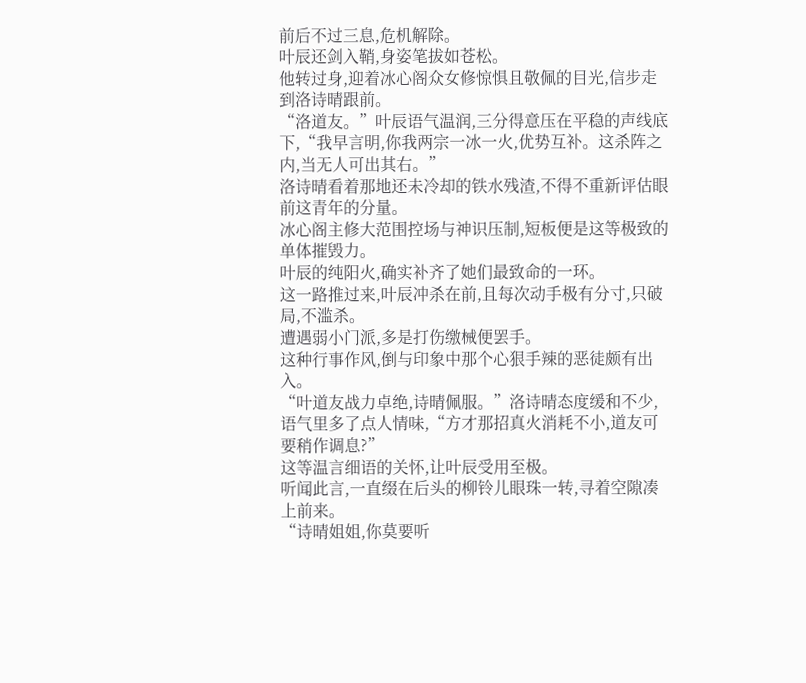前后不过三息,危机解除。
叶辰还剑入鞘,身姿笔拔如苍松。
他转过身,迎着冰心阁众女修惊惧且敬佩的目光,信步走到洛诗晴跟前。
“洛道友。”叶辰语气温润,三分得意压在平稳的声线底下,“我早言明,你我两宗一冰一火,优势互补。这杀阵之内,当无人可出其右。”
洛诗晴看着那地还未冷却的铁水残渣,不得不重新评估眼前这青年的分量。
冰心阁主修大范围控场与神识压制,短板便是这等极致的单体摧毁力。
叶辰的纯阳火,确实补齐了她们最致命的一环。
这一路推过来,叶辰冲杀在前,且每次动手极有分寸,只破局,不滥杀。
遭遇弱小门派,多是打伤缴械便罢手。
这种行事作风,倒与印象中那个心狠手辣的恶徒颇有出入。
“叶道友战力卓绝,诗晴佩服。”洛诗晴态度缓和不少,语气里多了点人情味,“方才那招真火消耗不小,道友可要稍作调息?”
这等温言细语的关怀,让叶辰受用至极。
听闻此言,一直缀在后头的柳铃儿眼珠一转,寻着空隙凑上前来。
“诗晴姐姐,你莫要听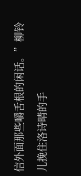信外面那些嚼舌根的闲话。”柳铃儿挽住洛诗晴的手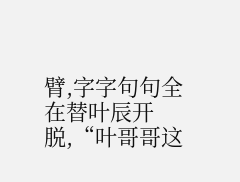臂,字字句句全在替叶辰开脱,“叶哥哥这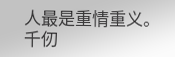人最是重情重义。千仞